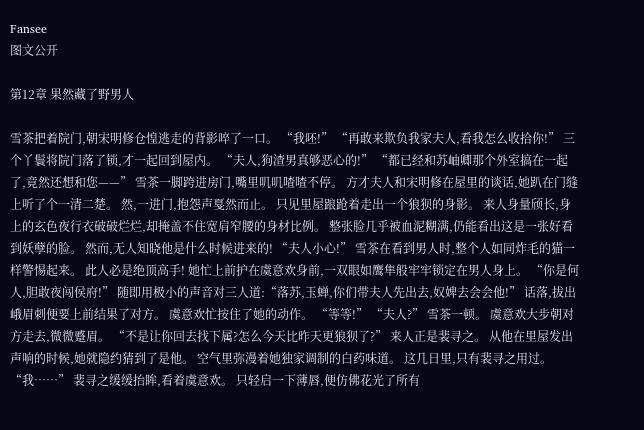Fansee
图文公开

第12章 果然藏了野男人

雪茶把着院门,朝宋明修仓惶逃走的背影啐了一口。 “我呸!” “再敢来欺负我家夫人,看我怎么收拾你!” 三个丫鬟将院门落了锁,才一起回到屋内。 “夫人,狗渣男真够恶心的!” “都已经和苏岫卿那个外室搞在一起了,竟然还想和您——” 雪茶一脚跨进房门,嘴里叽叽喳喳不停。 方才夫人和宋明修在屋里的谈话,她趴在门缝上听了个一清二楚。 然,一进门,抱怨声戛然而止。 只见里屋踉跄着走出一个狼狈的身影。 来人身量颀长,身上的玄色夜行衣破破烂烂,却掩盖不住宽肩窄腰的身材比例。 整张脸几乎被血泥糊满,仍能看出这是一张好看到妖孽的脸。 然而,无人知晓他是什么时候进来的! “夫人小心!” 雪茶在看到男人时,整个人如同炸毛的猫一样警惕起来。 此人必是绝顶高手! 她忙上前护在虞意欢身前,一双眼如鹰隼般牢牢锁定在男人身上。 “你是何人,胆敢夜闯侯府!” 随即用极小的声音对三人道:“落苏,玉蝉,你们带夫人先出去,奴婢去会会他!” 话落,拔出峨眉刺便要上前结果了对方。 虞意欢忙按住了她的动作。 “等等!” “夫人?” 雪茶一顿。 虞意欢大步朝对方走去,微微蹙眉。 “不是让你回去找下属?怎么今天比昨天更狼狈了?” 来人正是裴寻之。 从他在里屋发出声响的时候,她就隐约猜到了是他。 空气里弥漫着她独家调制的白药味道。 这几日里,只有裴寻之用过。 “我……” 裴寻之缓缓抬眸,看着虞意欢。 只轻启一下薄唇,便仿佛花光了所有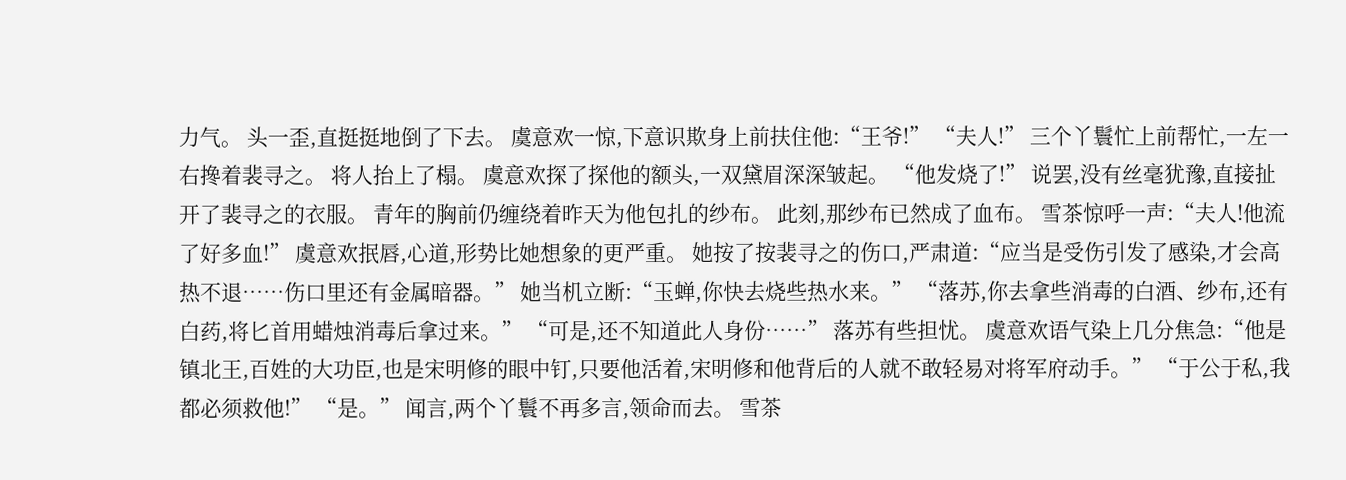力气。 头一歪,直挺挺地倒了下去。 虞意欢一惊,下意识欺身上前扶住他:“王爷!” “夫人!” 三个丫鬟忙上前帮忙,一左一右搀着裴寻之。 将人抬上了榻。 虞意欢探了探他的额头,一双黛眉深深皱起。 “他发烧了!” 说罢,没有丝毫犹豫,直接扯开了裴寻之的衣服。 青年的胸前仍缠绕着昨天为他包扎的纱布。 此刻,那纱布已然成了血布。 雪茶惊呼一声:“夫人!他流了好多血!” 虞意欢抿唇,心道,形势比她想象的更严重。 她按了按裴寻之的伤口,严肃道:“应当是受伤引发了感染,才会高热不退……伤口里还有金属暗器。” 她当机立断:“玉蝉,你快去烧些热水来。” “落苏,你去拿些消毒的白酒、纱布,还有白药,将匕首用蜡烛消毒后拿过来。” “可是,还不知道此人身份……” 落苏有些担忧。 虞意欢语气染上几分焦急:“他是镇北王,百姓的大功臣,也是宋明修的眼中钉,只要他活着,宋明修和他背后的人就不敢轻易对将军府动手。” “于公于私,我都必须救他!” “是。” 闻言,两个丫鬟不再多言,领命而去。 雪茶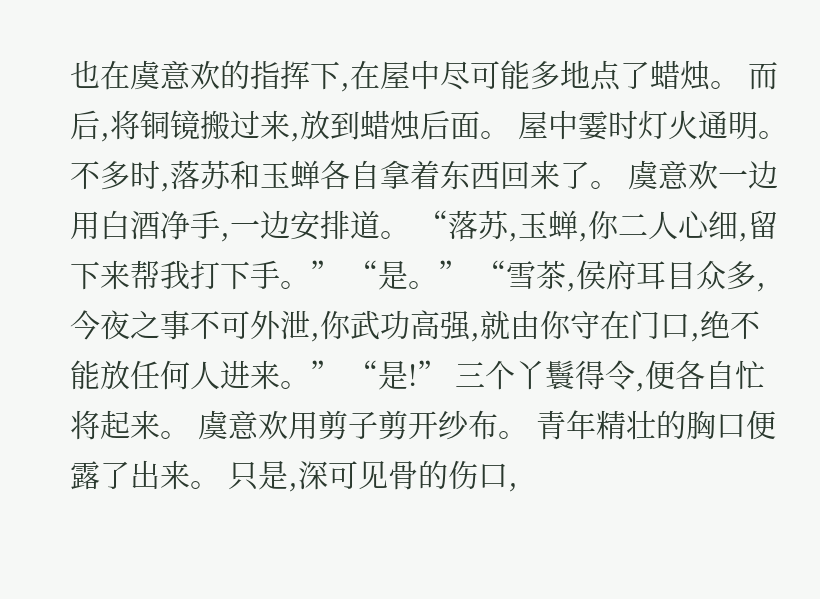也在虞意欢的指挥下,在屋中尽可能多地点了蜡烛。 而后,将铜镜搬过来,放到蜡烛后面。 屋中霎时灯火通明。 不多时,落苏和玉蝉各自拿着东西回来了。 虞意欢一边用白酒净手,一边安排道。 “落苏,玉蝉,你二人心细,留下来帮我打下手。” “是。” “雪茶,侯府耳目众多,今夜之事不可外泄,你武功高强,就由你守在门口,绝不能放任何人进来。” “是!” 三个丫鬟得令,便各自忙将起来。 虞意欢用剪子剪开纱布。 青年精壮的胸口便露了出来。 只是,深可见骨的伤口,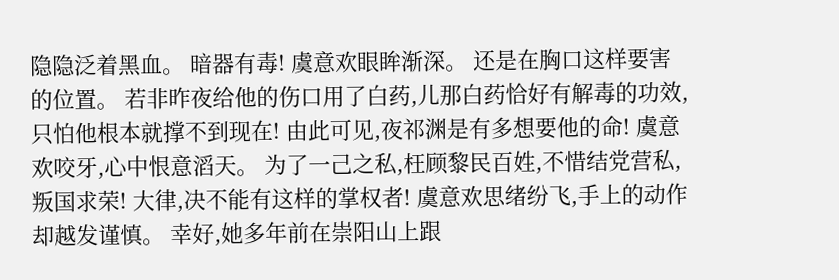隐隐泛着黑血。 暗器有毒! 虞意欢眼眸渐深。 还是在胸口这样要害的位置。 若非昨夜给他的伤口用了白药,儿那白药恰好有解毒的功效,只怕他根本就撑不到现在! 由此可见,夜祁渊是有多想要他的命! 虞意欢咬牙,心中恨意滔天。 为了一己之私,枉顾黎民百姓,不惜结党营私,叛国求荣! 大律,决不能有这样的掌权者! 虞意欢思绪纷飞,手上的动作却越发谨慎。 幸好,她多年前在崇阳山上跟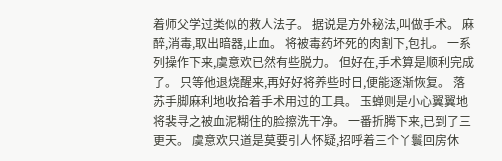着师父学过类似的救人法子。 据说是方外秘法,叫做手术。 麻醉,消毒,取出暗器,止血。 将被毒药坏死的肉割下,包扎。 一系列操作下来,虞意欢已然有些脱力。 但好在,手术算是顺利完成了。 只等他退烧醒来,再好好将养些时日,便能逐渐恢复。 落苏手脚麻利地收拾着手术用过的工具。 玉蝉则是小心翼翼地将裴寻之被血泥糊住的脸擦洗干净。 一番折腾下来,已到了三更天。 虞意欢只道是莫要引人怀疑,招呼着三个丫鬟回房休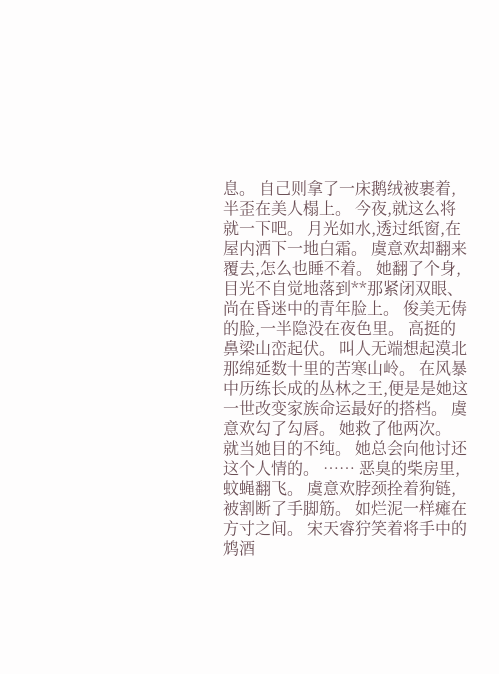息。 自己则拿了一床鹅绒被裹着,半歪在美人榻上。 今夜,就这么将就一下吧。 月光如水,透过纸窗,在屋内洒下一地白霜。 虞意欢却翻来覆去,怎么也睡不着。 她翻了个身,目光不自觉地落到**那紧闭双眼、尚在昏迷中的青年脸上。 俊美无俦的脸,一半隐没在夜色里。 高挺的鼻梁山峦起伏。 叫人无端想起漠北那绵延数十里的苦寒山岭。 在风暴中历练长成的丛林之王,便是是她这一世改变家族命运最好的搭档。 虞意欢勾了勾唇。 她救了他两次。 就当她目的不纯。 她总会向他讨还这个人情的。 …… 恶臭的柴房里,蚊蝇翻飞。 虞意欢脖颈拴着狗链,被割断了手脚筋。 如烂泥一样瘫在方寸之间。 宋天睿狞笑着将手中的鸩酒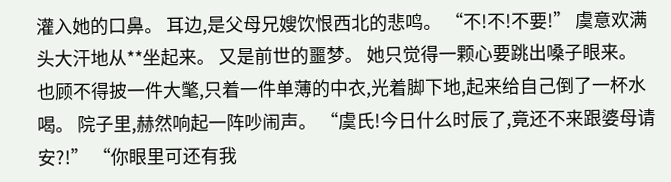灌入她的口鼻。 耳边,是父母兄嫂饮恨西北的悲鸣。 “不!不!不要!” 虞意欢满头大汗地从**坐起来。 又是前世的噩梦。 她只觉得一颗心要跳出嗓子眼来。 也顾不得披一件大氅,只着一件单薄的中衣,光着脚下地,起来给自己倒了一杯水喝。 院子里,赫然响起一阵吵闹声。 “虞氏!今日什么时辰了,竟还不来跟婆母请安?!” “你眼里可还有我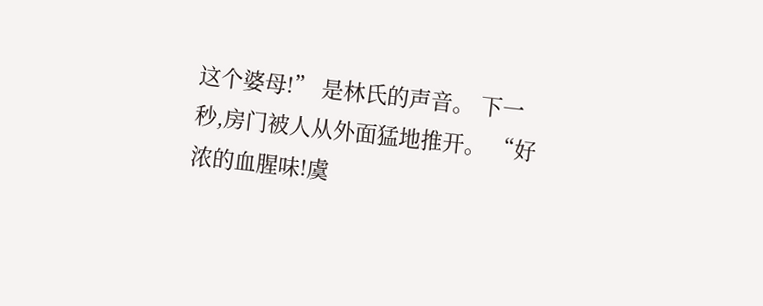这个婆母!” 是林氏的声音。 下一秒,房门被人从外面猛地推开。 “好浓的血腥味!虞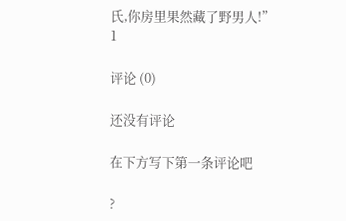氏,你房里果然藏了野男人!”
1

评论 (0)

还没有评论

在下方写下第一条评论吧

?